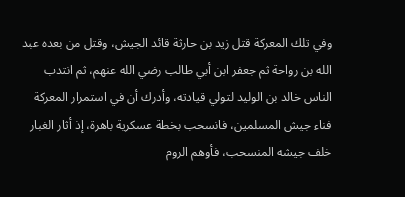وفي تلك المعركة قتل زيد بن حارثة قائد الجيش، وقتل من بعده عبد الله بن رواحة ثم جعفر ابن أبي طالب رضي الله عنهم، ثم انتدب الناس خالد بن الوليد لتولي قيادته، وأدرك أن في استمرار المعركة فناء جيش المسلمين، فانسحب بخطة عسكرية باهرة، إذ أثار الغبار خلف جيشه المنسحب، فأوهم الروم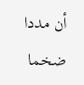أن مددا ضخما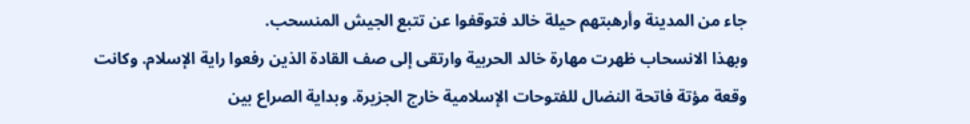جاء من المدينة وأرهبتهم حيلة خالد فتوقفوا عن تتبع الجيش المنسحب.
وبهذا الانسحاب ظهرت مهارة خالد الحربية وارتقى إلى صف القادة الذين رفعوا راية الإسلام. وكانت وقعة مؤتة فاتحة النضال للفتوحات الإسلامية خارج الجزيرة. وبداية الصراع بين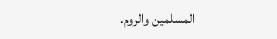المسلمين والروم.